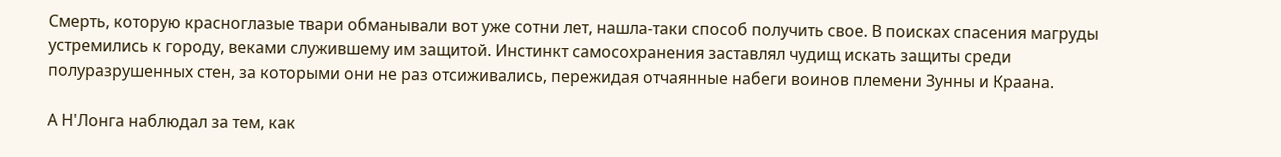Смерть, которую красноглазые твари обманывали вот уже сотни лет, нашла-таки способ получить свое. В поисках спасения магруды устремились к городу, веками служившему им защитой. Инстинкт самосохранения заставлял чудищ искать защиты среди полуразрушенных стен, за которыми они не раз отсиживались, пережидая отчаянные набеги воинов племени Зунны и Краана.

А Н'Лонга наблюдал за тем, как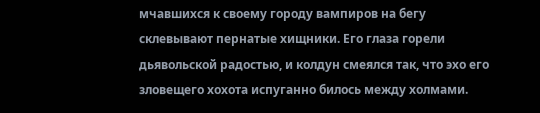мчавшихся к своему городу вампиров на бегу склевывают пернатые хищники. Его глаза горели дьявольской радостью, и колдун смеялся так, что эхо его зловещего хохота испуганно билось между холмами.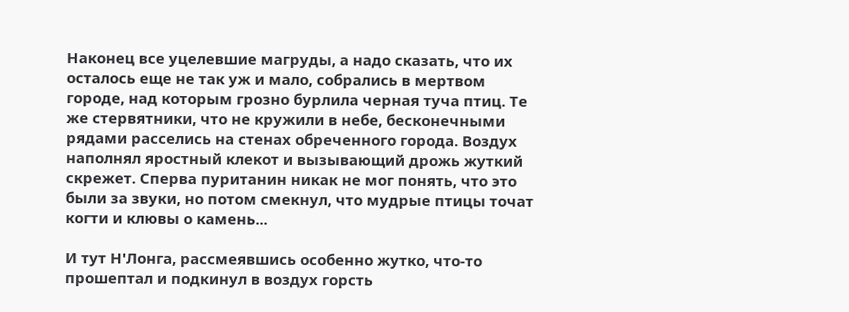Наконец все уцелевшие магруды, а надо сказать, что их осталось еще не так уж и мало, собрались в мертвом городе, над которым грозно бурлила черная туча птиц. Те же стервятники, что не кружили в небе, бесконечными рядами расселись на стенах обреченного города. Воздух наполнял яростный клекот и вызывающий дрожь жуткий скрежет. Сперва пуританин никак не мог понять, что это были за звуки, но потом смекнул, что мудрые птицы точат когти и клювы о камень...

И тут Н'Лонга, рассмеявшись особенно жутко, что-то прошептал и подкинул в воздух горсть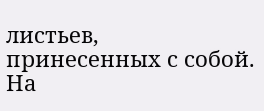листьев, принесенных с собой. На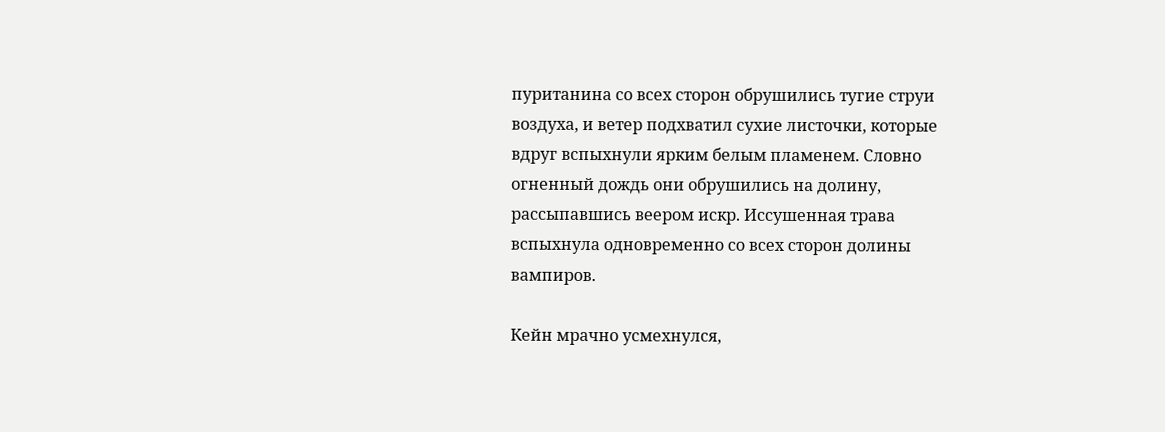пуританина со всех сторон обрушились тугие струи воздуха, и ветер подхватил сухие листочки, которые вдруг вспыхнули ярким белым пламенем. Словно огненный дождь они обрушились на долину, рассыпавшись веером искр. Иссушенная трава вспыхнула одновременно со всех сторон долины вампиров.

Кейн мрачно усмехнулся,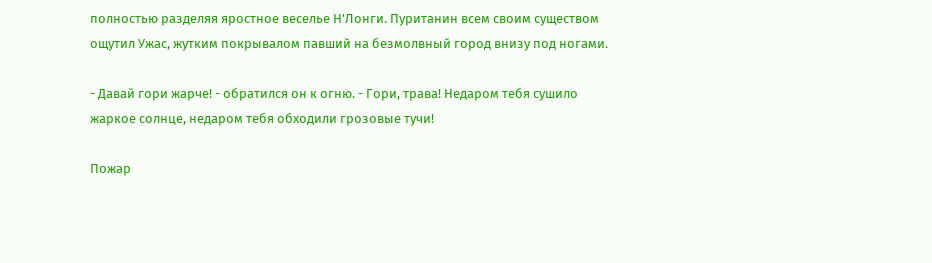полностью разделяя яростное веселье Н'Лонги. Пуританин всем своим существом ощутил Ужас, жутким покрывалом павший на безмолвный город внизу под ногами.

- Давай гори жарче! - обратился он к огню. - Гори, трава! Недаром тебя сушило жаркое солнце, недаром тебя обходили грозовые тучи!

Пожар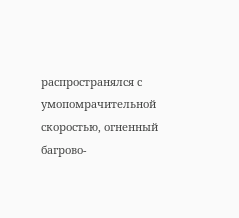распространялся с умопомрачительной скоростью, огненный багрово-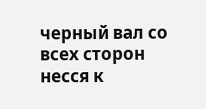черный вал со всех сторон несся к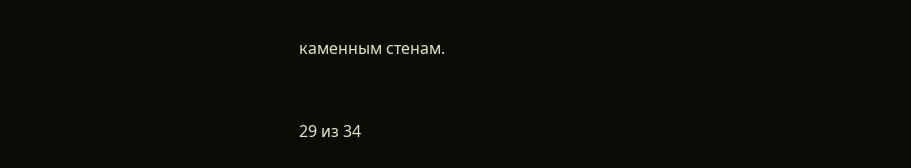каменным стенам.



29 из 34